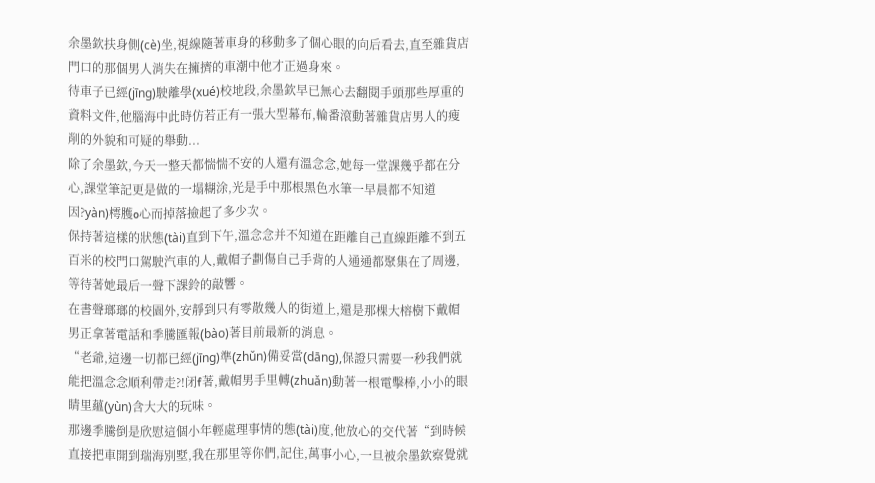余墨欽扶身側(cè)坐,視線隨著車身的移動多了個心眼的向后看去,直至雜貨店門口的那個男人消失在擁擠的車潮中他才正過身來。
待車子已經(jīng)駛離學(xué)校地段,余墨欽早已無心去翻閱手頭那些厚重的資料文件,他腦海中此時仿若正有一張大型幕布,輪番滾動著雜貨店男人的瘦削的外貌和可疑的舉動...
除了余墨欽,今天一整天都惴惴不安的人還有溫念念,她每一堂課幾乎都在分心,課堂筆記更是做的一塌糊涂,光是手中那根黑色水筆一早晨都不知道因?yàn)樗臒o心而掉落撿起了多少次。
保持著這樣的狀態(tài)直到下午,溫念念并不知道在距離自己直線距離不到五百米的校門口駕駛汽車的人,戴帽子劃傷自己手背的人通通都聚集在了周邊,等待著她最后一聲下課鈴的敲響。
在書聲瑯瑯的校園外,安靜到只有零散幾人的街道上,還是那棵大榕樹下戴帽男正拿著電話和季騰匯報(bào)著目前最新的消息。
“老爺,這邊一切都已經(jīng)準(zhǔn)備妥當(dāng),保證只需要一秒我們就能把溫念念順利帶走?!闭f著,戴帽男手里轉(zhuǎn)動著一根電擊棒,小小的眼睛里蘊(yùn)含大大的玩味。
那邊季騰倒是欣慰這個小年輕處理事情的態(tài)度,他放心的交代著“到時候直接把車開到瑞海別墅,我在那里等你們,記住,萬事小心,一旦被余墨欽察覺就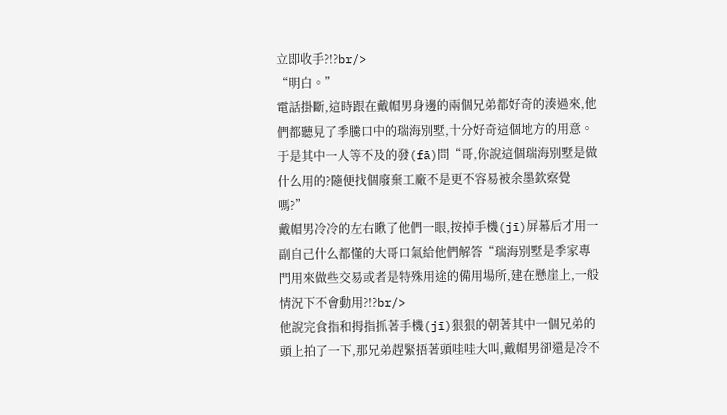立即收手?!?br/>
“明白。”
電話掛斷,這時跟在戴帽男身邊的兩個兄弟都好奇的湊過來,他們都聽見了季騰口中的瑞海別墅,十分好奇這個地方的用意。
于是其中一人等不及的發(fā)問“哥,你說這個瑞海別墅是做什么用的?隨便找個廢棄工廠不是更不容易被余墨欽察覺嗎?”
戴帽男冷冷的左右瞅了他們一眼,按掉手機(jī)屏幕后才用一副自己什么都懂的大哥口氣給他們解答“瑞海別墅是季家專門用來做些交易或者是特殊用途的備用場所,建在懸崖上,一般情況下不會動用?!?br/>
他說完食指和拇指抓著手機(jī)狠狠的朝著其中一個兄弟的頭上拍了一下,那兄弟趕緊捂著頭哇哇大叫,戴帽男卻還是冷不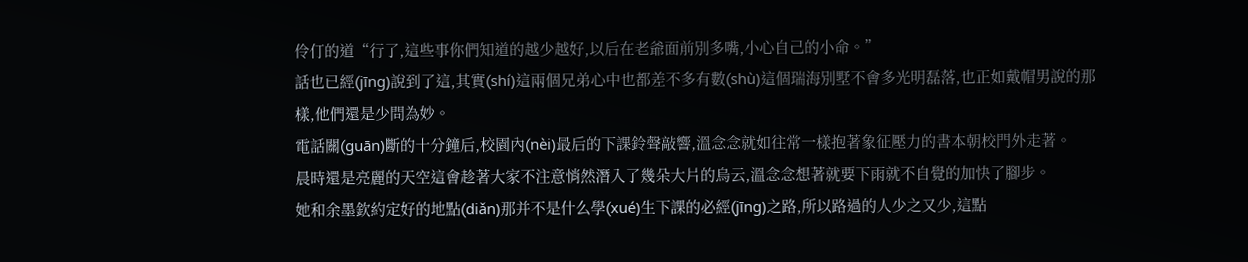伶仃的道“行了,這些事你們知道的越少越好,以后在老爺面前別多嘴,小心自己的小命。”
話也已經(jīng)說到了這,其實(shí)這兩個兄弟心中也都差不多有數(shù)這個瑞海別墅不會多光明磊落,也正如戴帽男說的那樣,他們還是少問為妙。
電話關(guān)斷的十分鐘后,校園內(nèi)最后的下課鈴聲敲響,溫念念就如往常一樣抱著象征壓力的書本朝校門外走著。
晨時還是亮麗的天空這會趁著大家不注意悄然潛入了幾朵大片的烏云,溫念念想著就要下雨就不自覺的加快了腳步。
她和余墨欽約定好的地點(diǎn)那并不是什么學(xué)生下課的必經(jīng)之路,所以路過的人少之又少,這點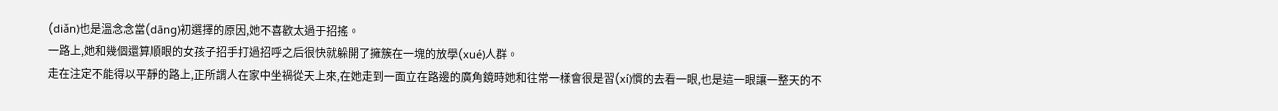(diǎn)也是溫念念當(dāng)初選擇的原因,她不喜歡太過于招搖。
一路上,她和幾個還算順眼的女孩子招手打過招呼之后很快就躲開了擁簇在一塊的放學(xué)人群。
走在注定不能得以平靜的路上,正所謂人在家中坐禍從天上來,在她走到一面立在路邊的廣角鏡時她和往常一樣會很是習(xí)慣的去看一眼,也是這一眼讓一整天的不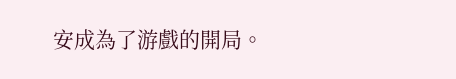安成為了游戲的開局。